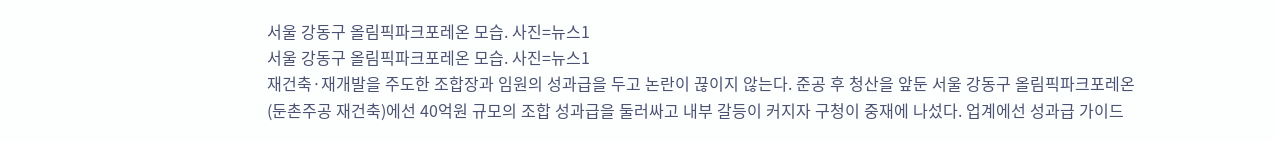서울 강동구 올림픽파크포레온 모습. 사진=뉴스1
서울 강동구 올림픽파크포레온 모습. 사진=뉴스1
재건축·재개발을 주도한 조합장과 임원의 성과급을 두고 논란이 끊이지 않는다. 준공 후 청산을 앞둔 서울 강동구 올림픽파크포레온(둔촌주공 재건축)에선 40억원 규모의 조합 성과급을 둘러싸고 내부 갈등이 커지자 구청이 중재에 나섰다. 업계에선 성과급 가이드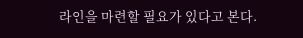라인을 마련할 필요가 있다고 본다.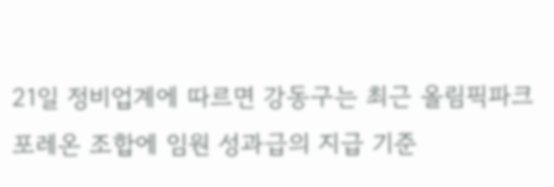21일 정비업계에 따르면 강동구는 최근 올림픽파크포레온 조합에 임원 성과급의 지급 기준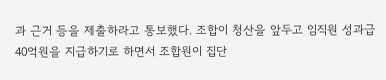과 근거 등을 제출하라고 통보했다. 조합이 청산을 앞두고 임직원 성과급 40억원을 지급하기로 하면서 조합원이 집단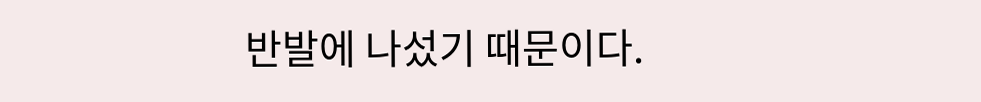반발에 나섰기 때문이다.